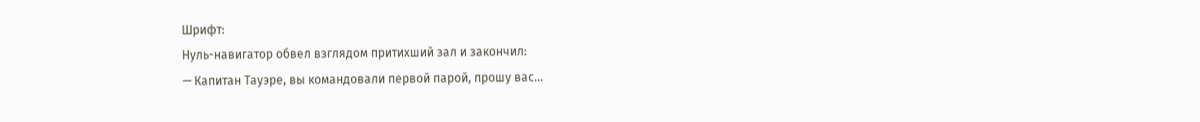Шрифт:
Нуль-навигатор обвел взглядом притихший зал и закончил:
— Капитан Тауэре, вы командовали первой парой, прошу вас…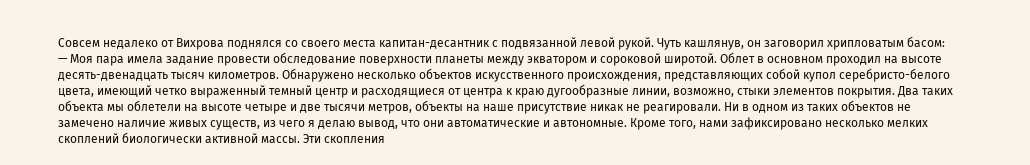Совсем недалеко от Вихрова поднялся со своего места капитан-десантник с подвязанной левой рукой. Чуть кашлянув, он заговорил хрипловатым басом:
— Моя пара имела задание провести обследование поверхности планеты между экватором и сороковой широтой. Облет в основном проходил на высоте десять-двенадцать тысяч километров. Обнаружено несколько объектов искусственного происхождения, представляющих собой купол серебристо-белого цвета, имеющий четко выраженный темный центр и расходящиеся от центра к краю дугообразные линии, возможно, стыки элементов покрытия. Два таких объекта мы облетели на высоте четыре и две тысячи метров, объекты на наше присутствие никак не реагировали. Ни в одном из таких объектов не замечено наличие живых существ, из чего я делаю вывод, что они автоматические и автономные. Кроме того, нами зафиксировано несколько мелких скоплений биологически активной массы. Эти скопления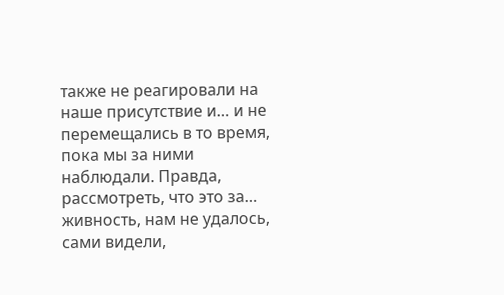также не реагировали на наше присутствие и… и не перемещались в то время, пока мы за ними наблюдали. Правда, рассмотреть, что это за… живность, нам не удалось, сами видели,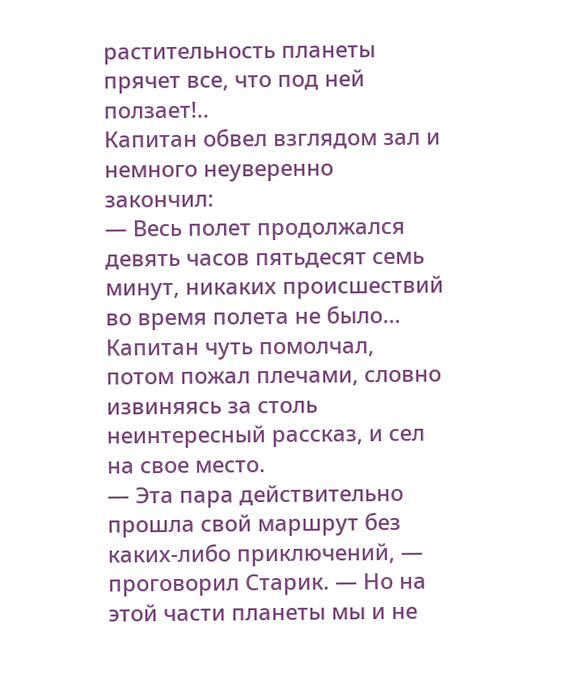растительность планеты прячет все, что под ней ползает!..
Капитан обвел взглядом зал и немного неуверенно закончил:
— Весь полет продолжался девять часов пятьдесят семь минут, никаких происшествий во время полета не было…
Капитан чуть помолчал, потом пожал плечами, словно извиняясь за столь неинтересный рассказ, и сел на свое место.
— Эта пара действительно прошла свой маршрут без каких-либо приключений, — проговорил Старик. — Но на этой части планеты мы и не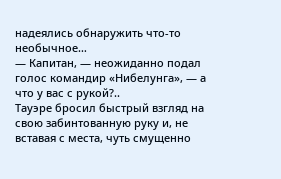надеялись обнаружить что-то необычное…
— Капитан, — неожиданно подал голос командир «Нибелунга», — а что у вас с рукой?..
Тауэре бросил быстрый взгляд на свою забинтованную руку и, не вставая с места, чуть смущенно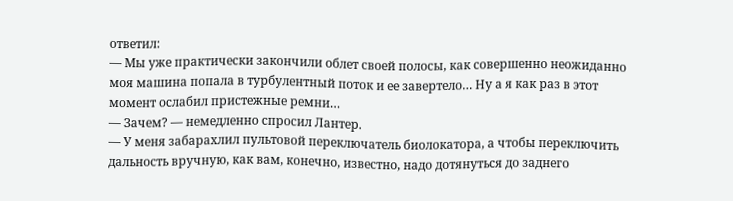ответил:
— Мы уже практически закончили облет своей полосы, как совершенно неожиданно моя машина попала в турбулентный поток и ее завертело… Ну а я как раз в этот момент ослабил пристежные ремни…
— Зачем? — немедленно спросил Лантер.
— У меня забарахлил пультовой переключатель биолокатора, а чтобы переключить дальность вручную, как вам, конечно, известно, надо дотянуться до заднего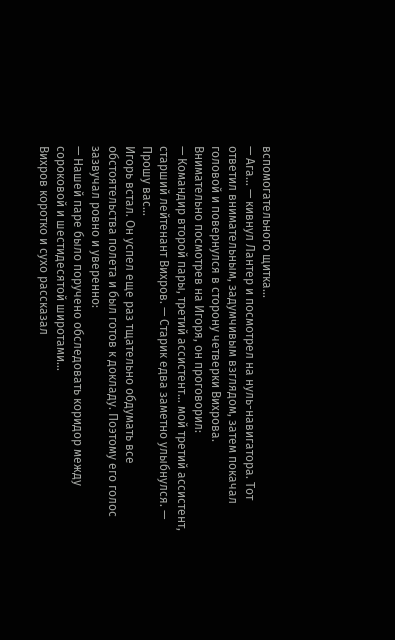вспомогательного щитка…
— Ага… — кивнул Лантер и посмотрел на нуль-навигатора. Тот ответил внимательным, задумчивым взглядом, затем покачал головой и повернулся в сторону четверки Вихрова.
Внимательно посмотрев на Игоря, он проговорил:
— Командир второй пары, третий ассистент… мой третий ассистент, старший лейтенант Вихров. — Старик едва заметно улыбнулся. — Прошу вас…
Игорь встал. Он успел еще раз тщательно обдумать все обстоятельства полета и был готов к докладу. Поэтому его голос зазвучал ровно и уверенно:
— Нашей паре было поручено обследовать коридор между сороковой и шестидесятой широтами…
Вихров коротко и сухо рассказал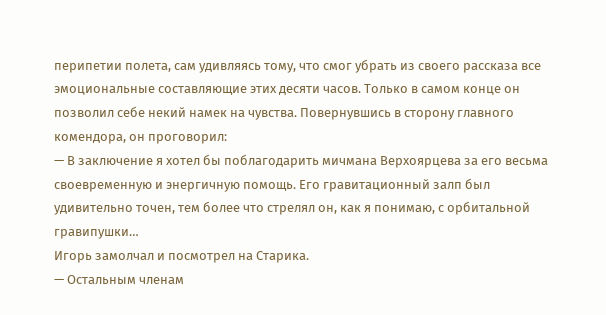перипетии полета, сам удивляясь тому, что смог убрать из своего рассказа все эмоциональные составляющие этих десяти часов. Только в самом конце он позволил себе некий намек на чувства. Повернувшись в сторону главного комендора, он проговорил:
— В заключение я хотел бы поблагодарить мичмана Верхоярцева за его весьма своевременную и энергичную помощь. Его гравитационный залп был удивительно точен, тем более что стрелял он, как я понимаю, с орбитальной гравипушки…
Игорь замолчал и посмотрел на Старика.
— Остальным членам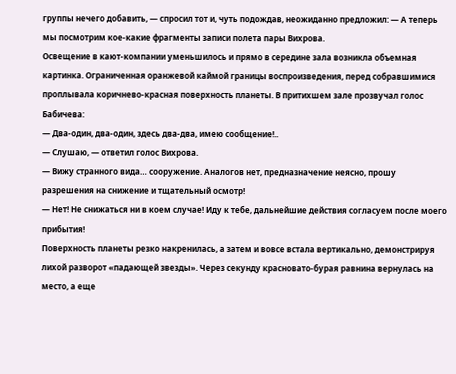группы нечего добавить, — спросил тот и, чуть подождав, неожиданно предложил: — А теперь мы посмотрим кое-какие фрагменты записи полета пары Вихрова.
Освещение в кают-компании уменьшилось и прямо в середине зала возникла объемная картинка. Ограниченная оранжевой каймой границы воспроизведения, перед собравшимися проплывала коричнево-красная поверхность планеты. В притихшем зале прозвучал голос Бабичева:
— Два-один, два-один, здесь два-два, имею сообщение!..
— Слушаю, — ответил голос Вихрова.
— Вижу странного вида… сооружение. Аналогов нет, предназначение неясно, прошу разрешения на снижение и тщательный осмотр!
— Нет! Не снижаться ни в коем случае! Иду к тебе, дальнейшие действия согласуем после моего прибытия!
Поверхность планеты резко накренилась, а затем и вовсе встала вертикально, демонстрируя лихой разворот «падающей звезды». Через секунду красновато-бурая равнина вернулась на место, а еще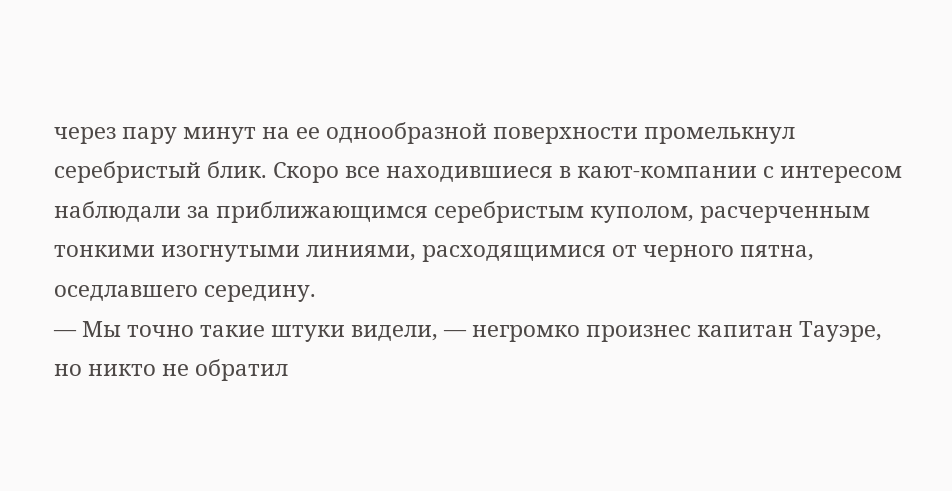через пару минут на ее однообразной поверхности промелькнул серебристый блик. Скоро все находившиеся в кают-компании с интересом наблюдали за приближающимся серебристым куполом, расчерченным тонкими изогнутыми линиями, расходящимися от черного пятна, оседлавшего середину.
— Мы точно такие штуки видели, — негромко произнес капитан Тауэре, но никто не обратил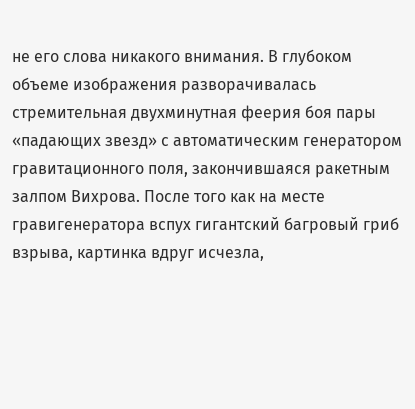не его слова никакого внимания. В глубоком объеме изображения разворачивалась стремительная двухминутная феерия боя пары «падающих звезд» с автоматическим генератором гравитационного поля, закончившаяся ракетным залпом Вихрова. После того как на месте гравигенератора вспух гигантский багровый гриб взрыва, картинка вдруг исчезла,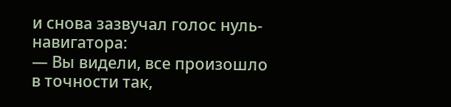и снова зазвучал голос нуль-навигатора:
— Вы видели, все произошло в точности так,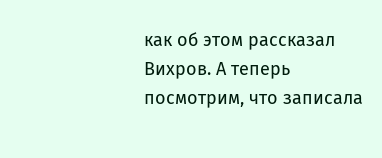как об этом рассказал Вихров. А теперь посмотрим, что записала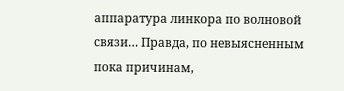аппаратура линкора по волновой связи… Правда, по невыясненным пока причинам,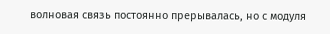волновая связь постоянно прерывалась, но с модуля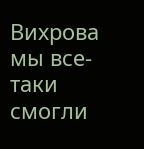Вихрова мы все-таки смогли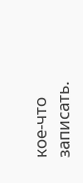кое-что записать.